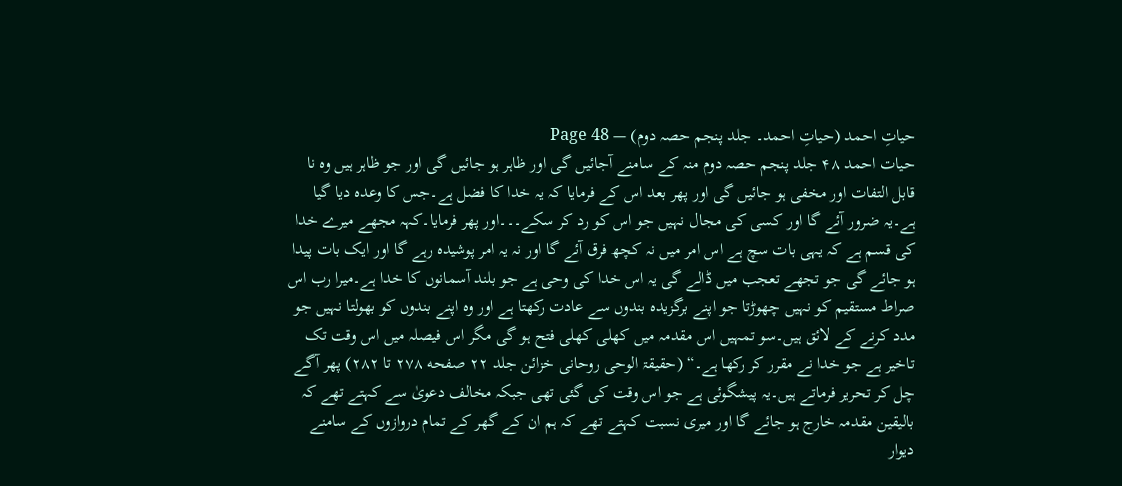حیاتِ احمد (حیاتِ احمد۔ جلد پنجم حصہ دوم) — Page 48
حیات احمد ۴۸ جلد پنجم حصہ دوم منہ کے سامنے آجائیں گی اور ظاہر ہو جائیں گی اور جو ظاہر ہیں وہ نا قابل التفات اور مخفی ہو جائیں گی اور پھر بعد اس کے فرمایا کہ یہ خدا کا فضل ہے۔جس کا وعدہ دیا گیا ہے۔یہ ضرور آئے گا اور کسی کی مجال نہیں جو اس کو رد کر سکے۔۔۔اور پھر فرمایا۔کہہ مجھے میرے خدا کی قسم ہے کہ یہی بات سچ ہے اس امر میں نہ کچھ فرق آئے گا اور نہ یہ امر پوشیدہ رہے گا اور ایک بات پیدا ہو جائے گی جو تجھے تعجب میں ڈالے گی یہ اس خدا کی وحی ہے جو بلند آسمانوں کا خدا ہے۔میرا رب اس صراط مستقیم کو نہیں چھوڑتا جو اپنے برگزیدہ بندوں سے عادت رکھتا ہے اور وہ اپنے بندوں کو بھولتا نہیں جو مدد کرنے کے لائق ہیں۔سو تمہیں اس مقدمہ میں کھلی کھلی فتح ہو گی مگر اس فیصلہ میں اس وقت تک تاخیر ہے جو خدا نے مقرر کر رکھا ہے۔“ (حقیقۃ الوحی روحانی خزائن جلد ۲۲ صفحه ۲۷۸ تا ۲۸۲) پھر آگے چل کر تحریر فرماتے ہیں۔یہ پیشگوئی ہے جو اس وقت کی گئی تھی جبکہ مخالف دعویٰ سے کہتے تھے کہ بالیقین مقدمہ خارج ہو جائے گا اور میری نسبت کہتے تھے کہ ہم ان کے گھر کے تمام دروازوں کے سامنے دیوار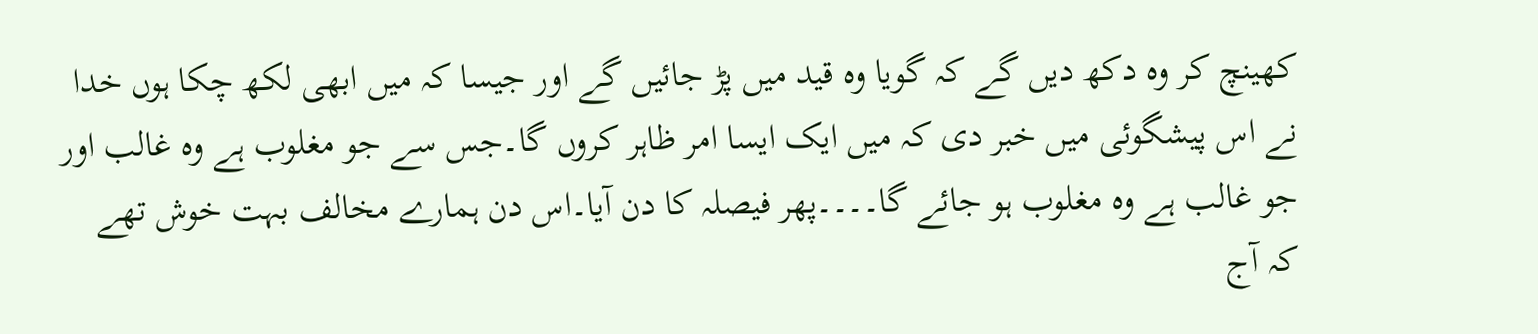کھینچ کر وہ دکھ دیں گے کہ گویا وہ قید میں پڑ جائیں گے اور جیسا کہ میں ابھی لکھ چکا ہوں خدا نے اس پیشگوئی میں خبر دی کہ میں ایک ایسا امر ظاہر کروں گا۔جس سے جو مغلوب ہے وہ غالب اور جو غالب ہے وہ مغلوب ہو جائے گا۔۔۔۔پھر فیصلہ کا دن آیا۔اس دن ہمارے مخالف بہت خوش تھے کہ آج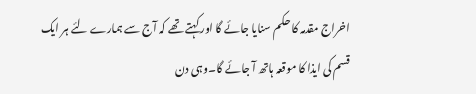اخراج مقدمہ کا حکم سنایا جائے گا اور کہتے تھے کہ آج سے ہمارے لئے ہر ایک قسم کی ایذا کا موقعہ ہاتھ آ جائے گا۔وہی دن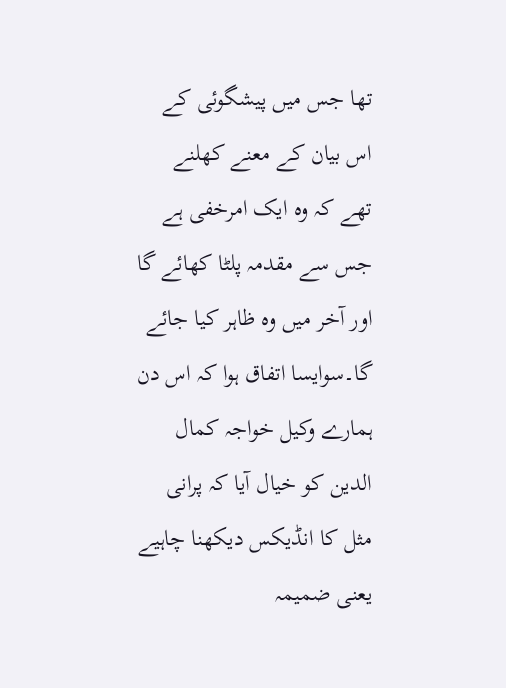تھا جس میں پیشگوئی کے اس بیان کے معنے کھلنے تھے کہ وہ ایک امرخفی ہے جس سے مقدمہ پلٹا کھائے گا اور آخر میں وہ ظاہر کیا جائے گا۔سوایسا اتفاق ہوا کہ اس دن ہمارے وکیل خواجہ کمال الدین کو خیال آیا کہ پرانی مثل کا انڈیکس دیکھنا چاہیے یعنی ضمیمہ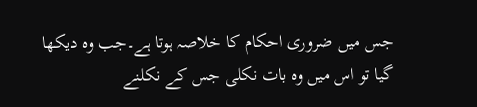جس میں ضروری احکام کا خلاصہ ہوتا ہے۔جب وہ دیکھا گیا تو اس میں وہ بات نکلی جس کے نکلنے